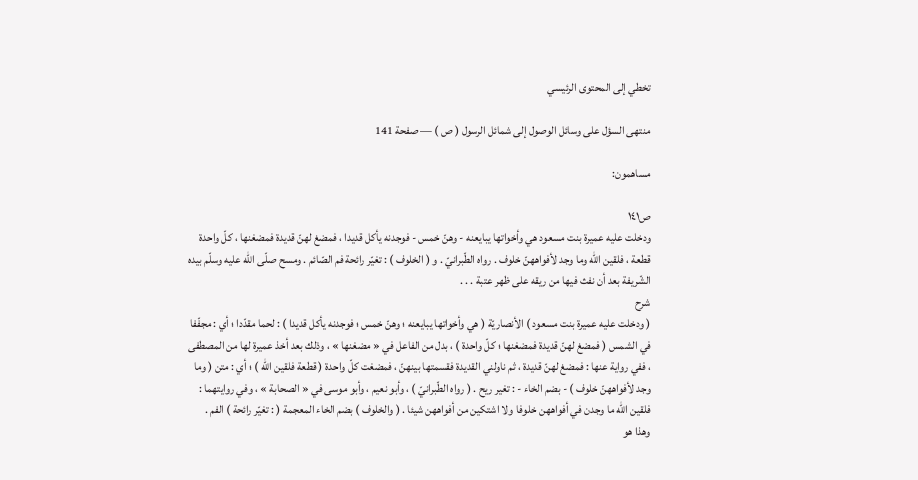تخطي إلى المحتوى الرئيسي

منتهى السؤل على وسائل الوصول إلى شمائل الرسول ( ص ) — صفحة 141

مساهمون:

ص١٤١
ودخلت عليه عميرة بنت مسعود هي وأخواتها يبايعنه - وهنّ خمس - فوجدنه يأكل قديدا ، فمضغ لهنّ قديدة فمضغنها ، كلّ واحدة قطعة ، فلقين اللّه وما وجد لأفواههنّ خلوف . رواه الطّبرانيّ . و ( الخلوف ) : تغيّر رائحة فم الصّائم . ومسح صلّى اللّه عليه وسلّم بيده الشّريفة بعد أن نفث فيها من ريقه على ظهر عتبة . . .
شرح
( ودخلت عليه عميرة بنت مسعود ) الأنصاريّة ( هي وأخواتها يبايعنه ؛ وهنّ خمس ؛ فوجدنه يأكل قديدا ) : لحما مقدّدا ؛ أي : مجفّفا في الشمس ( فمضغ لهنّ قديدة فمضغنها ؛ كلّ واحدة ) ، بدل من الفاعل في « مضغنها » ، وذلك بعد أخذ عميرة لها من المصطفى ، ففي رواية عنها : فمضغ لهنّ قديدة ، ثم ناولني القديدة فقسمتها بينهنّ ، فمضغت كلّ واحدة ( قطعة فلقين اللّه ) ؛ أي : متن ( وما وجد لأفواههنّ خلوف ) - بضم الخاء - : تغير ريح . ( رواه الطّبرانيّ ) ، وأبو نعيم ، وأبو موسى في « الصحابة » ، وفي روايتهما : فلقين اللّه ما وجدن في أفواههن خلوفا ولا اشتكين من أفواههن شيئا . ( والخلوف ) بضم الخاء المعجمة ( : تغيّر رائحة ) الفم . وهذا هو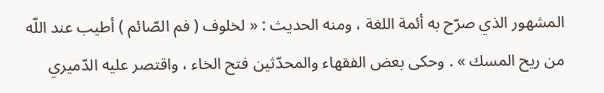المشهور الذي صرّح به أئمة اللغة ، ومنه الحديث : « لخلوف ( فم الصّائم ) أطيب عند اللّه من ريح المسك » . وحكى بعض الفقهاء والمحدّثين فتح الخاء ، واقتصر عليه الدّميري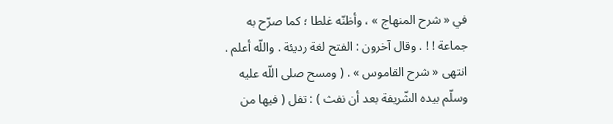في « شرح المنهاج » ، وأظنّه غلطا ؛ كما صرّح به جماعة ! ! . وقال آخرون : الفتح لغة رديئة . واللّه أعلم . انتهى « شرح القاموس » . ( ومسح صلى اللّه عليه وسلّم بيده الشّريفة بعد أن نفث ) : تفل ( فيها من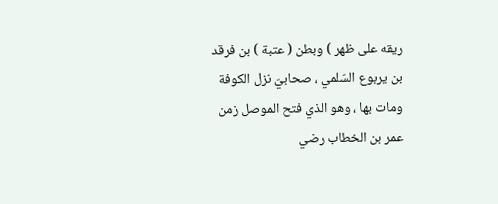ريقه على ظهر ) وبطن ( عتبة ) بن فرقد بن يربوع السّلمي ، صحابيّ نزل الكوفة ومات بها ، وهو الذي فتح الموصل زمن عمر بن الخطاب رضي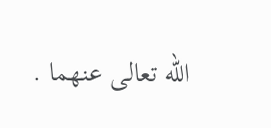اللّه تعالى عنهما .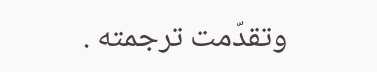وتقدّمت ترجمته .